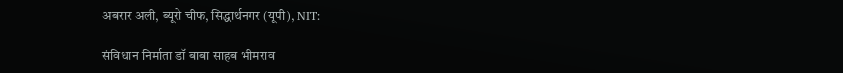अबरार अली, ब्यूरो चीफ, सिद्धार्थनगर (यूपी), NIT:

संविधान निर्माता डॉ बाबा साहब भीमराव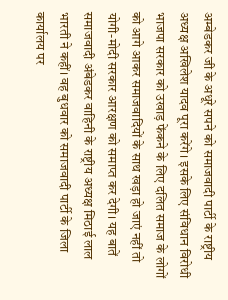अम्बेडकर जी के अधूरे सपने को समाजवादी पार्टी के राष्ट्रीय अध्यक्ष अखिलेश यादव पूरा करेंगे। इसके लिए संविधान विरोधी भाजपा सरकार को उखाड़ फेंकने के लिए दलित समाज के लोगों को आगे आकर समाजवादियों के साथ खड़ा हो जाएं नहीं तो योगी-मोदी सरकार आरक्षण को समाप्त कर देगी। यह बातें समाजवादी अंबेडकर वाहिनी के राष्ट्रीय अध्यक्ष मिठाई लाल भारती ने कहीं। वह बुधवार को समाजवादी पार्टी के जिला कार्यालय पर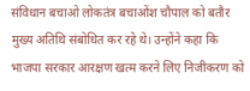संविधान बचाओ लोकतंत्र बचाओंश चौपाल को बतौर मुख्य अतिथि संबोधित कर रहे थे। उन्होंने कहा कि भाजपा सरकार आरक्षण खत्म करने लिए निजीकरण को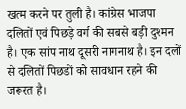खत्म करने पर तुली है। कांग्रेस भाजपा दलितों एवं पिछड़े वर्ग की सबसे बड़ी दुश्मन है। एक सांप नाथ दूसरी नागनाथ है। इन दलों से दलितों पिछडों को सावधान रहने की जरूरत है।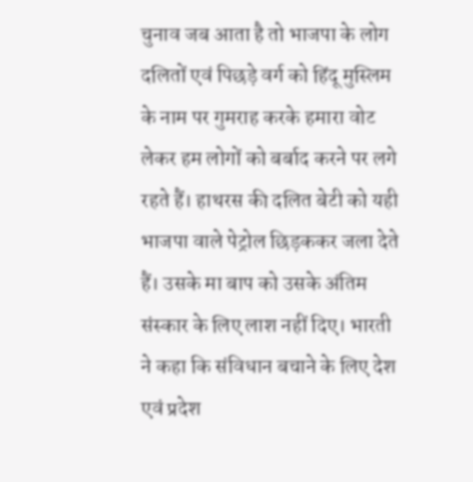चुनाव जब आता है तो भाजपा के लोग दलितों एवं पिछड़े वर्ग को हिंदू मुस्लिम के नाम पर गुमराह करके हमारा वोट लेकर हम लोगों को बर्बाद करने पर लगे रहते हैं। हाथरस की दलित बेटी को यही भाजपा वाले पेट्रोल छिड़ककर जला देते हैं। उसके मा बाप को उसके अंतिम संस्कार के लिए लाश नहीं दिए। भारती ने कहा कि संविधान बचाने के लिए देश एवं प्रदेश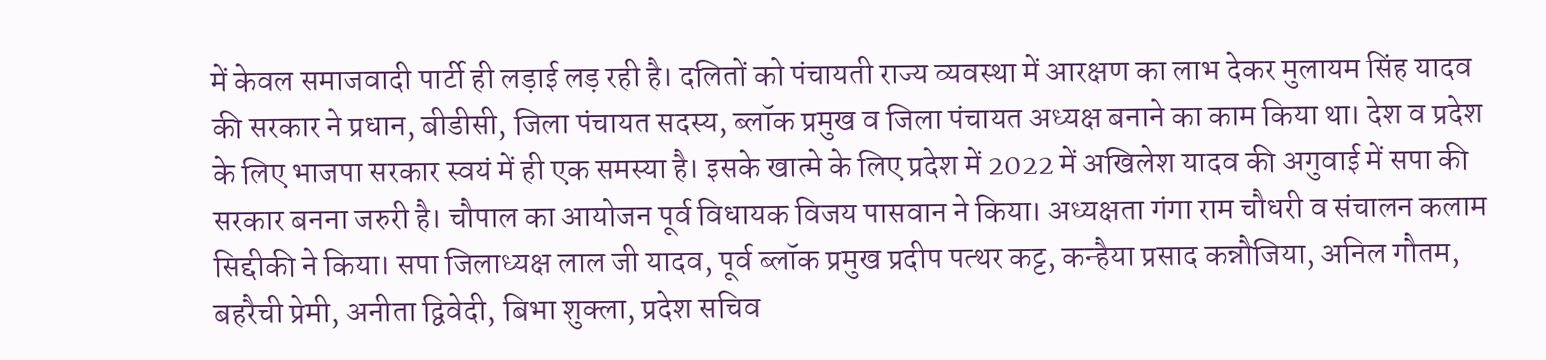में केवल समाजवादी पार्टी ही लड़ाई लड़ रही है। दलितों को पंचायती राज्य व्यवस्था में आरक्षण का लाभ देकर मुलायम सिंह यादव की सरकार ने प्रधान, बीडीसी, जिला पंचायत सदस्य, ब्लॉक प्रमुख व जिला पंचायत अध्यक्ष बनाने का काम किया था। देश व प्रदेश के लिए भाजपा सरकार स्वयं में ही एक समस्या है। इसके खात्मे के लिए प्रदेश में 2022 में अखिलेश यादव की अगुवाई में सपा की सरकार बनना जरुरी है। चौपाल का आयोजन पूर्व विधायक विजय पासवान ने किया। अध्यक्षता गंगा राम चौधरी व संचालन कलाम सिद्दीकी ने किया। सपा जिलाध्यक्ष लाल जी यादव, पूर्व ब्लॉक प्रमुख प्रदीप पत्थर कट्ट, कन्हैया प्रसाद कन्नौजिया, अनिल गौतम, बहरैची प्रेमी, अनीता द्विवेदी, बिभा शुक्ला, प्रदेश सचिव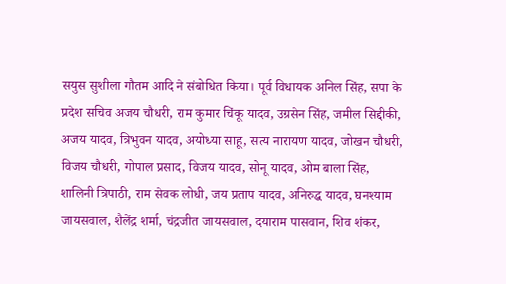सयुस सुशीला गौतम आदि ने संबोधित किया। पूर्व विधायक अनिल सिंह, सपा के प्रदेश सचिव अजय चौधरी, राम कुमार चिंकू यादव, उग्रसेन सिंह, जमील सिद्दीकी, अजय यादव, त्रिभुवन यादव, अयोध्या साहू, सत्य नारायण यादव, जोखन चौधरी, विजय चौधरी, गोपाल प्रसाद, विजय यादव, सोनू यादव, ओम बाला सिंह, शालिनी त्रिपाठी, राम सेवक लोधी, जय प्रताप यादव, अनिरुद्ध यादव, घनश्याम जायसवाल, शैलेंद्र शर्मा, चंद्रजीत जायसवाल, दयाराम पासवान, शिव शंकर,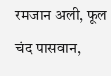रमजान अली, फूल चंद पासवान,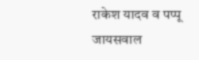राकेश यादव व पप्पू जायसवाल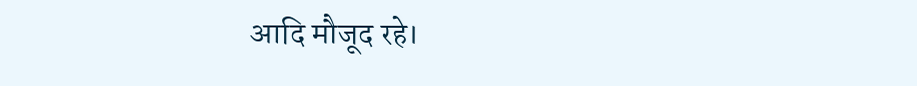आदि मौजूद रहे।